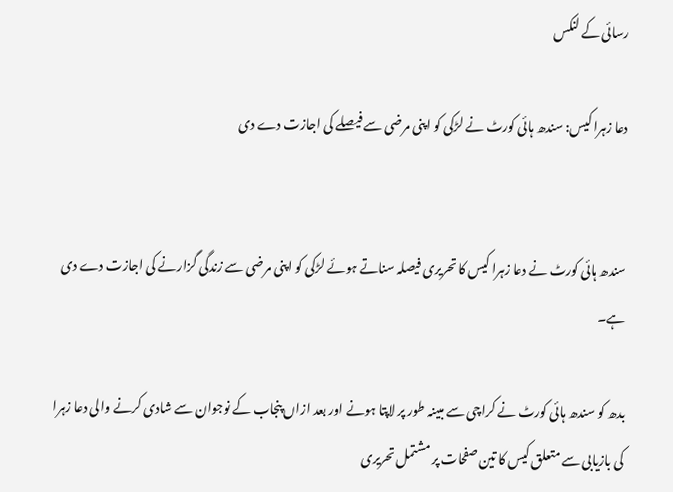رسائی کے لنکس

دعا زہرا کیس: سندھ ہائی کورٹ نے لڑکی کو اپنی مرضی سے فیصلے کی اجازت دے دی


سندھ ہائی کورٹ نے دعا زہرا کیس کا تحریری فیصلہ سناتے ہوئے لڑکی کو اپنی مرضی سے زندگی گزارنے کی اجازت دے دی ہے۔

بدھ کو سندھ ہائی کورٹ نے کراچی سے مبینہ طور پر لاپتا ہونے اور بعد ازاں پنجاب کے نوجوان سے شادی کرنے والی دعا زہرا کی بازیابی سے متعلق کیس کا تین صفحات پر مشتمل تحریری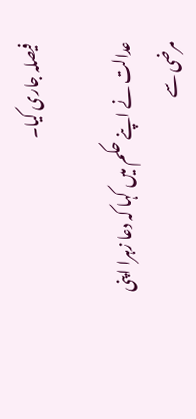فیصلہ جاری کیا۔

عدالت نے اپنے حکم میں کہا کہ دعا زہرا اپنی مرضی سے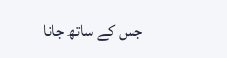جس کے ساتھ جانا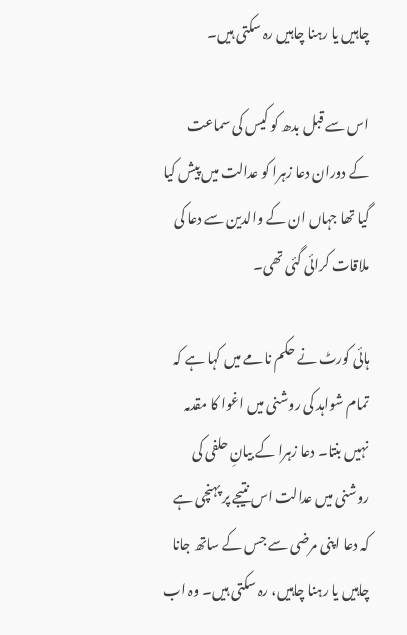چاہیں یا رہنا چاہیں رہ سکتی ہیں۔

اس سے قبل بدھ کو کیس کی سماعت کے دوران دعا زہرا کو عدالت میں پیش کیا گیا تھا جہاں ان کے والدین سے دعا کی ملاقات کرائی گئی تھی۔

ہائی کورٹ نے حکم نامے میں کہا ہے کہ تمام شواہد کی روشنی میں اغوا کا مقدمہ نہیں بنتا۔ دعا زہرا کے بیانِ حلفی کی روشنی میں عدالت اس نتیجے پر پہنچی ہے کہ دعا اپنی مرضی سے جس کے ساتھ جانا چاہیں یا رہنا چاہیں، رہ سکتی ہیں۔ وہ اب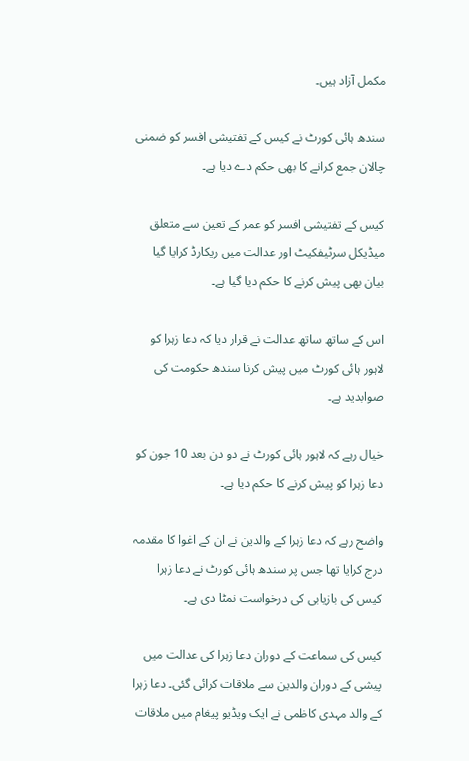مکمل آزاد ہیں۔

سندھ ہائی کورٹ نے کیس کے تفتیشی افسر کو ضمنی چالان جمع کرانے کا بھی حکم دے دیا ہے۔

کیس کے تفتیشی افسر کو عمر کے تعین سے متعلق میڈیکل سرٹیفکیٹ اور عدالت میں ریکارڈ کرایا گیا بیان بھی پیش کرنے کا حکم دیا گیا ہے۔

اس کے ساتھ ساتھ عدالت نے قرار دیا کہ دعا زہرا کو لاہور ہائی کورٹ میں پیش کرنا سندھ حکومت کی صوابدید ہے۔

خیال رہے کہ لاہور ہائی کورٹ نے دو دن بعد 10 جون کو دعا زہرا کو پیش کرنے کا حکم دیا ہے۔

واضح رہے کہ دعا زہرا کے والدین نے ان کے اغوا کا مقدمہ درج کرایا تھا جس پر سندھ ہائی کورٹ نے دعا زہرا کیس کی بازیابی کی درخواست نمٹا دی ہے۔

کیس کی سماعت کے دوران دعا زہرا کی عدالت میں پیشی کے دوران والدین سے ملاقات کرائی گئی۔ دعا زہرا کے والد مہدی کاظمی نے ایک ویڈیو پیغام میں ملاقات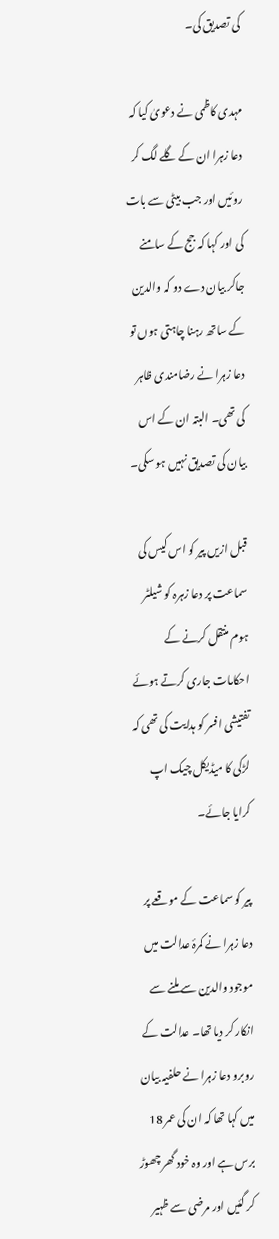کی تصدیق کی۔

مہدی کاظمی نے دعویٰ کیا کہ دعا زہرا ان کے گلے لگ کر روئیں اور جب بیٹی سے بات کی اور کہا کہ جج کے سامنے جاکر بیان دے دو کہ والدین کے ساتھ رہنا چاہتی ہوں تو دعا زہرا نے رضامندی ظاہر کی تھی۔ البتہ ان کے اس بیان کی تصدیق نہیں ہو سکی۔

قبل ازیں پیر کو اس کیس کی سماعت پر دعا زہرہ کو شیلٹر ہوم منتقل کرنے کے احکامات جاری کرتے ہوئے تفتیشی افسر کو ہدایت کی تھی کہ لڑکی کا میڈیکل چیک اپ کرایا جائے۔

پیر کو سماعت کے موقعے پر دعا زہرا نے کمرۂ عدالت میں موجود والدین سے ملنے سے انکار کر دیا تھا۔ عدالت کے روبرو دعا زہرا نے حلفیہ بیان میں کہا تھا کہ ان کی عمر 18 برس ہے اور وہ خود گھر چھوڑ کر گئیں اور مرضی سے ظہیر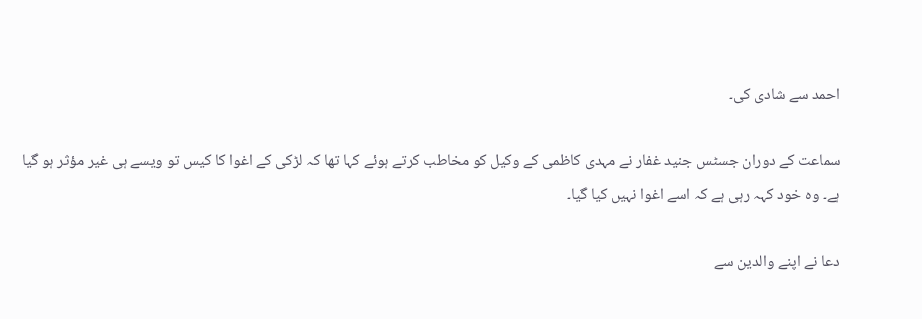احمد سے شادی کی۔

سماعت کے دوران جسٹس جنید غفار نے مہدی کاظمی کے وکیل کو مخاطب کرتے ہوئے کہا تھا کہ لڑکی کے اغوا کا کیس تو ویسے ہی غیر مؤثر ہو گیا ہے۔ وہ خود کہہ رہی ہے کہ اسے اغوا نہیں کیا گیا۔

دعا نے اپنے والدین سے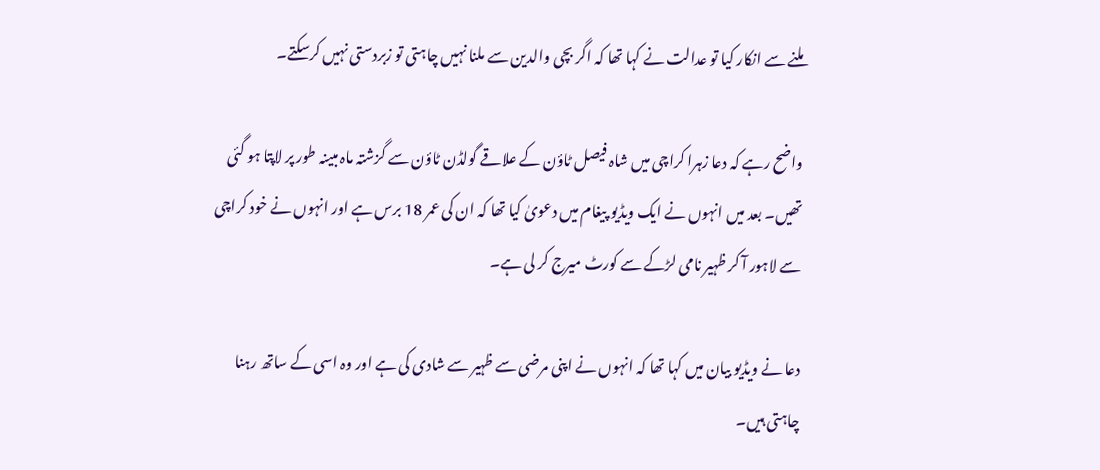ملنے سے انکار کیا تو عدالت نے کہا تھا کہ اگر بچی والدین سے ملنا نہیں چاہتی تو زبردستی نہیں کرسکتے۔

واضح رہے کہ دعا زہرا کراچی میں شاہ فیصل ٹاؤن کے علاقے گولڈن ٹاؤن سے گزشتہ ماہ مبینہ طور پر لاپتا ہو گئی تھیں۔ بعد میں انہوں نے ایک ویڈیو پیغام میں دعویٰ کیا تھا کہ ان کی عمر 18 برس ہے اور انہوں نے خود کراچی سے لاہور آ کر ظہیر نامی لڑکے سے کورٹ میرج کر لی ہے۔

دعا نے ویڈیو بیان میں کہا تھا کہ انہوں نے اپنی مرضی سے ظہیر سے شادی کی ہے اور وہ اسی کے ساتھ رہنا چاہتی ہیں۔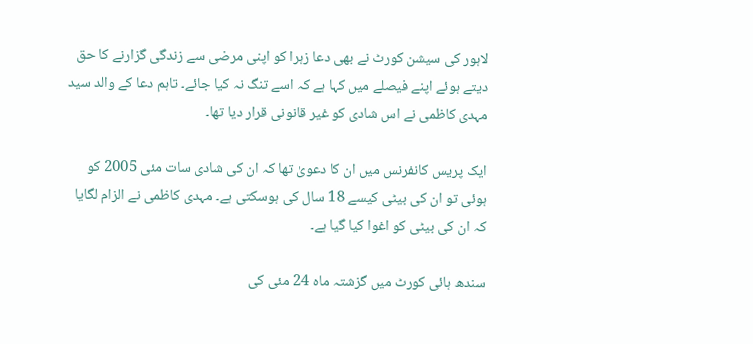لاہور کی سیشن کورٹ نے بھی دعا زہرا کو اپنی مرضی سے زندگی گزارنے کا حق دیتے ہوئے اپنے فیصلے میں کہا ہے کہ اسے تنگ نہ کیا جائے۔ تاہم دعا کے والد سید مہدی کاظمی نے اس شادی کو غیر قانونی قرار دیا تھا۔

ایک پریس کانفرنس میں ان کا دعویٰ تھا کہ ان کی شادی سات مئی 2005 کو ہوئی تو ان کی بیٹی کیسے 18 سال کی ہوسکتی ہے۔ مہدی کاظمی نے الزام لگایا کہ ان کی بیٹی کو اغوا کیا گیا ہے۔

سندھ ہائی کورٹ میں گزشتہ ماہ 24 مئی کی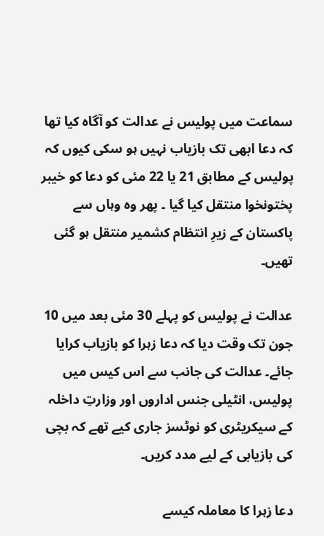سماعت میں پولیس نے عدالت کو آگاہ کیا تھا کہ دعا ابھی تک بازیاب نہیں ہو سکی کیوں کہ پولیس کے مطابق 21 یا 22 مئی کو دعا کو خیبر پختونخوا منتقل کیا گیا ۔ پھر وہ وہاں سے پاکستان کے زیرِ انتظام کشمیر منتقل ہو گئی تھیں۔

عدالت نے پولیس کو پہلے 30 مئی بعد میں 10 جون تک وقت دیا کہ دعا زہرا کو بازیاب کرایا جائے۔ عدالت کی جانب سے اس کیس میں پولیس، انٹیلی جنس اداروں اور وزارتِ داخلہ کے سیکریٹری کو نوٹسز جاری کیے تھے کہ بچی کی بازیابی کے لیے مدد کریں۔

دعا زہرا کا معاملہ کیسے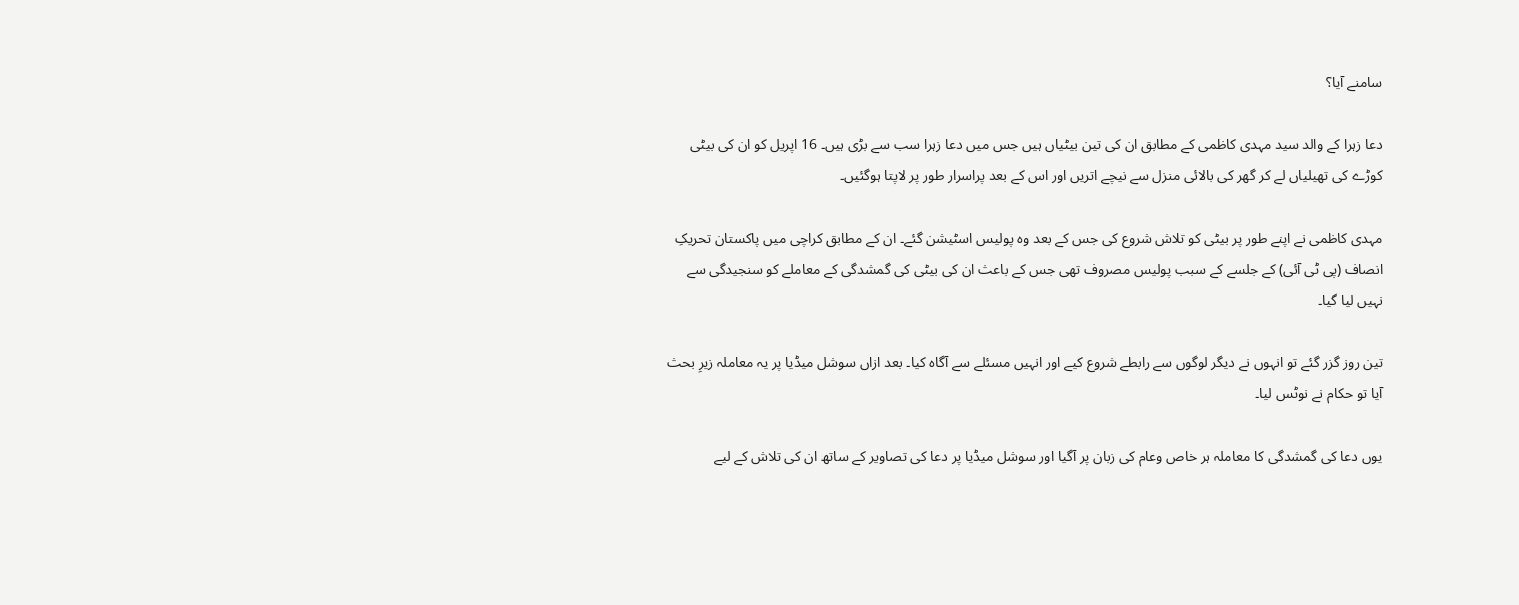سامنے آیا؟

دعا زہرا کے والد سید مہدی کاظمی کے مطابق ان کی تین بیٹیاں ہیں جس میں دعا زہرا سب سے بڑی ہیں۔ 16 اپریل کو ان کی بیٹی کوڑے کی تھیلیاں لے کر گھر کی بالائی منزل سے نیچے اتریں اور اس کے بعد پراسرار طور پر لاپتا ہوگئیں۔

مہدی کاظمی نے اپنے طور پر بیٹی کو تلاش شروع کی جس کے بعد وہ پولیس اسٹیشن گئے۔ ان کے مطابق کراچی میں پاکستان تحریکِ انصاف (پی ٹی آئی) کے جلسے کے سبب پولیس مصروف تھی جس کے باعث ان کی بیٹی کی گمشدگی کے معاملے کو سنجیدگی سے نہیں لیا گیا۔

تین روز گزر گئے تو انہوں نے دیگر لوگوں سے رابطے شروع کیے اور انہیں مسئلے سے آگاہ کیا۔ بعد ازاں سوشل میڈیا پر یہ معاملہ زیرِ بحث آیا تو حکام نے نوٹس لیا۔

یوں دعا کی گمشدگی کا معاملہ ہر خاص وعام کی زبان پر آگیا اور سوشل میڈیا پر دعا کی تصاویر کے ساتھ ان کی تلاش کے لیے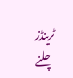ٹرینڈز چلنے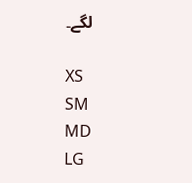لگے۔

XS
SM
MD
LG